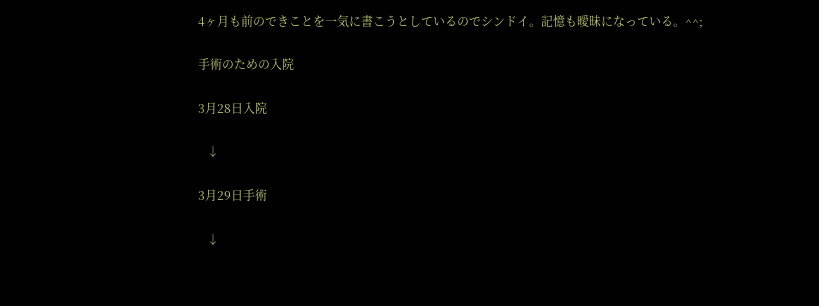4ヶ月も前のできことを一気に書こうとしているのでシンドイ。記憶も曖昧になっている。^^;

手術のための入院

3月28日入院

   ↓

3月29日手術

   ↓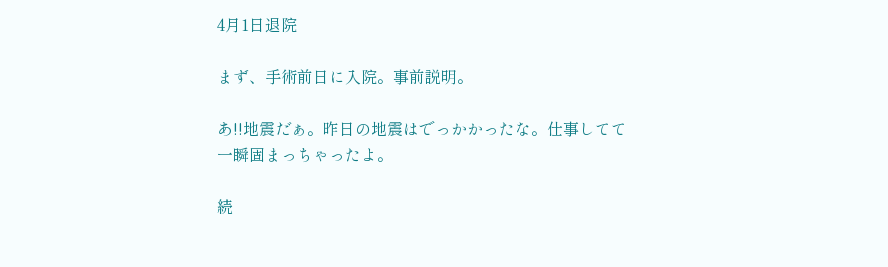4月1日退院

まず、手術前日に入院。事前説明。

あ!!地震だぁ。昨日の地震はでっかかったな。仕事してて一瞬固まっちゃったよ。

続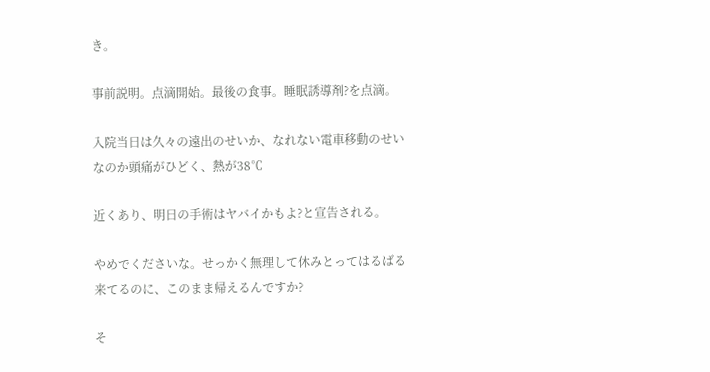き。

事前説明。点滴開始。最後の食事。睡眠誘導剤?を点滴。

入院当日は久々の遠出のせいか、なれない電車移動のせいなのか頭痛がひどく、熱が38℃

近くあり、明日の手術はヤバイかもよ?と宣告される。

やめでくださいな。せっかく無理して休みとってはるばる来てるのに、このまま帰えるんですか?

そ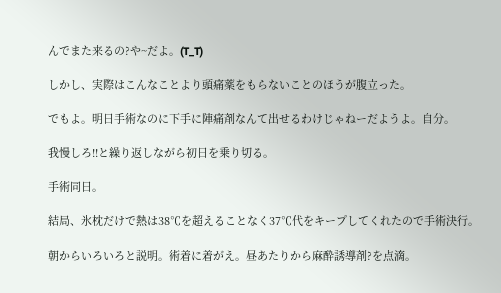んでまた来るの?や~だよ。(T_T)

しかし、実際はこんなことより頭痛薬をもらないことのほうが腹立った。

でもよ。明日手術なのに下手に陣痛剤なんて出せるわけじゃねーだようよ。自分。

我慢しろ!!と繰り返しながら初日を乗り切る。

手術同日。

結局、氷枕だけで熱は38℃を超えることなく37℃代をキープしてくれたので手術決行。

朝からいろいろと説明。術着に着がえ。昼あたりから麻酔誘導剤?を点滴。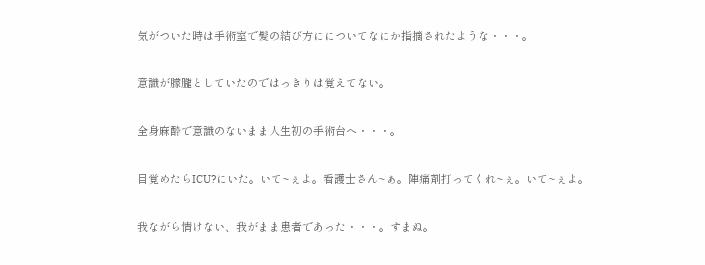気がついた時は手術室で髪の結び方にについてなにか指摘されたような・・・。

意識が朦朧としていたのではっきりは覚えてない。

全身麻酔で意識のないまま人生初の手術台へ・・・。

目覚めたらICU?にいた。いて~ぇよ。看護士さん~ぁ。陣痛剤打ってくれ~ぇ。いて~ぇよ。

我ながら情けない、我がまま患者であった・・・。すまぬ。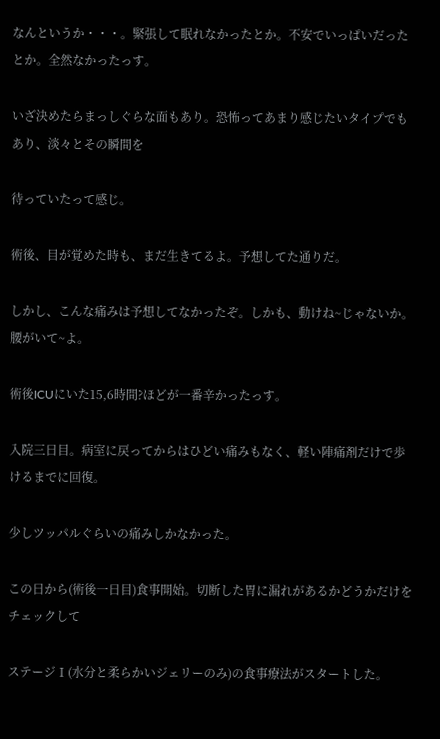なんというか・・・。緊張して眠れなかったとか。不安でいっぱいだったとか。全然なかったっす。

いざ決めたらまっしぐらな面もあり。恐怖ってあまり感じたいタイプでもあり、淡々とその瞬間を

待っていたって感じ。

術後、目が覚めた時も、まだ生きてるよ。予想してた通りだ。

しかし、こんな痛みは予想してなかったぞ。しかも、動けね~じゃないか。腰がいて~よ。

術後ICUにいた15,6時間?ほどが一番辛かったっす。

入院三日目。病室に戻ってからはひどい痛みもなく、軽い陣痛剤だけで歩けるまでに回復。

少しツッパルぐらいの痛みしかなかった。

この日から(術後一日目)食事開始。切断した胃に漏れがあるかどうかだけをチェックして

ステージⅠ(水分と柔らかいジェリーのみ)の食事療法がスタートした。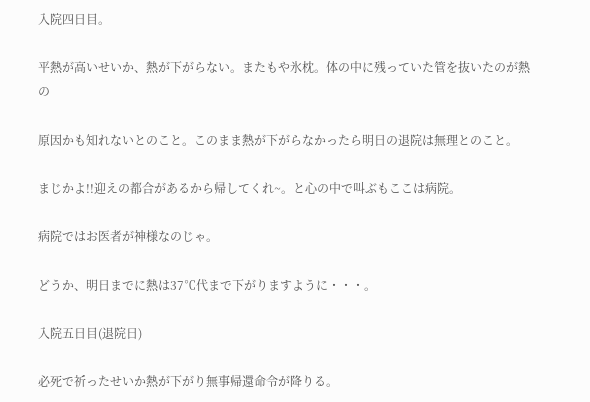入院四日目。

平熱が高いせいか、熱が下がらない。またもや氷枕。体の中に残っていた管を抜いたのが熱の

原因かも知れないとのこと。このまま熱が下がらなかったら明日の退院は無理とのこと。

まじかよ!!迎えの都合があるから帰してくれ~。と心の中で叫ぶもここは病院。

病院ではお医者が神様なのじゃ。

どうか、明日までに熱は37℃代まで下がりますように・・・。

入院五日目(退院日)

必死で祈ったせいか熱が下がり無事帰還命令が降りる。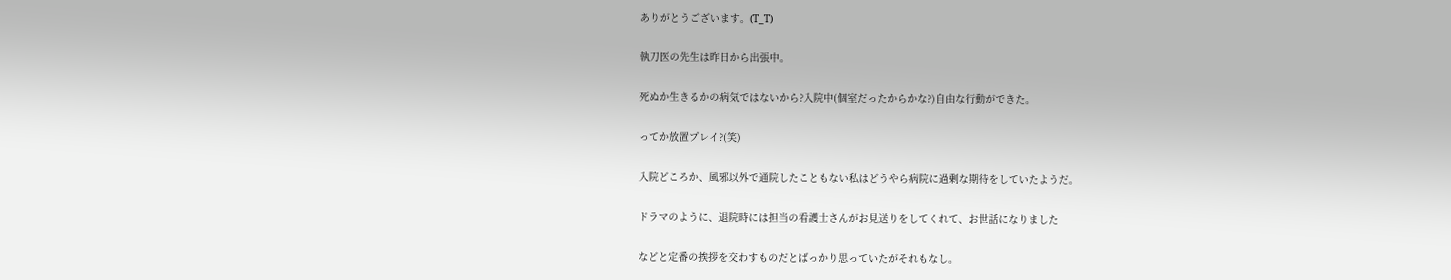ありがとうございます。(T_T)

執刀医の先生は昨日から出張中。

死ぬか生きるかの病気ではないから?入院中(個室だったからかな?)自由な行動ができた。

ってか放置プレイ?(笑)

入院どころか、風邪以外で通院したこともない私はどうやら病院に過剰な期待をしていたようだ。

ドラマのように、退院時には担当の看護士さんがお見送りをしてくれて、お世話になりました

などと定番の挨拶を交わすものだとばっかり思っていたがそれもなし。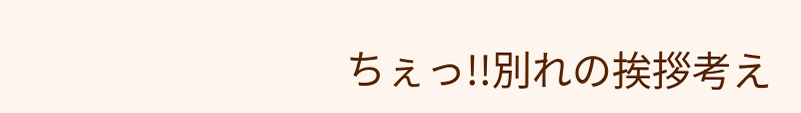ちぇっ!!別れの挨拶考え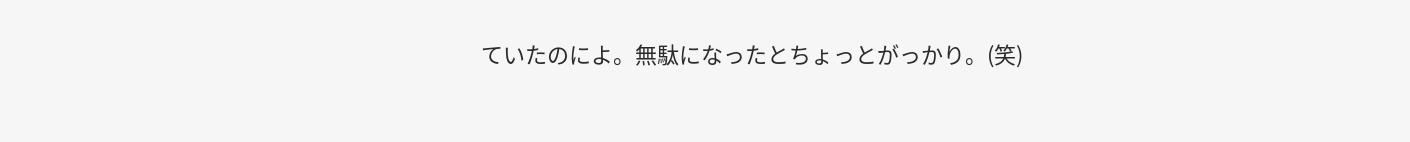ていたのによ。無駄になったとちょっとがっかり。(笑)